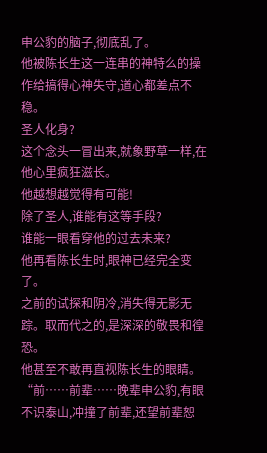申公豹的脑子,彻底乱了。
他被陈长生这一连串的神特么的操作给搞得心神失守,道心都差点不稳。
圣人化身?
这个念头一冒出来,就象野草一样,在他心里疯狂滋长。
他越想越觉得有可能!
除了圣人,谁能有这等手段?
谁能一眼看穿他的过去未来?
他再看陈长生时,眼神已经完全变了。
之前的试探和阴冷,消失得无影无踪。取而代之的,是深深的敬畏和徨恐。
他甚至不敢再直视陈长生的眼睛。
“前……前辈……晚辈申公豹,有眼不识泰山,冲撞了前辈,还望前辈恕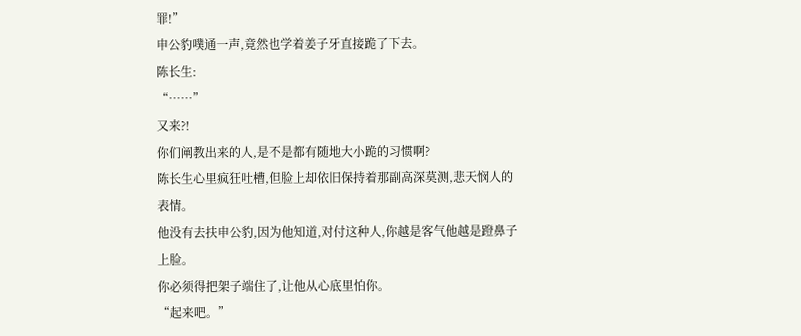罪!”
申公豹噗通一声,竟然也学着姜子牙直接跪了下去。
陈长生:
“……”
又来?!
你们阐教出来的人,是不是都有随地大小跪的习惯啊?
陈长生心里疯狂吐槽,但脸上却依旧保持着那副高深莫测,悲天悯人的表情。
他没有去扶申公豹,因为他知道,对付这种人,你越是客气他越是蹬鼻子上脸。
你必须得把架子端住了,让他从心底里怕你。
“起来吧。”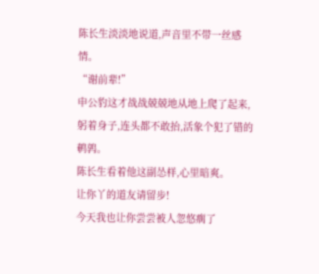陈长生淡淡地说道,声音里不带一丝感情。
“谢前辈!”
申公豹这才战战兢兢地从地上爬了起来,躬着身子,连头都不敢抬,活象个犯了错的鹌鹑。
陈长生看着他这副怂样,心里暗爽。
让你丫的道友请留步!
今天我也让你尝尝被人忽悠瘸了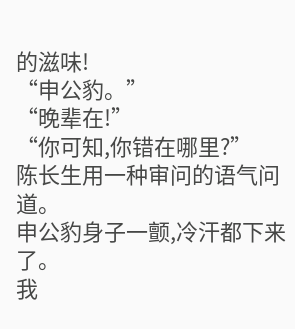的滋味!
“申公豹。”
“晚辈在!”
“你可知,你错在哪里?”
陈长生用一种审问的语气问道。
申公豹身子一颤,冷汗都下来了。
我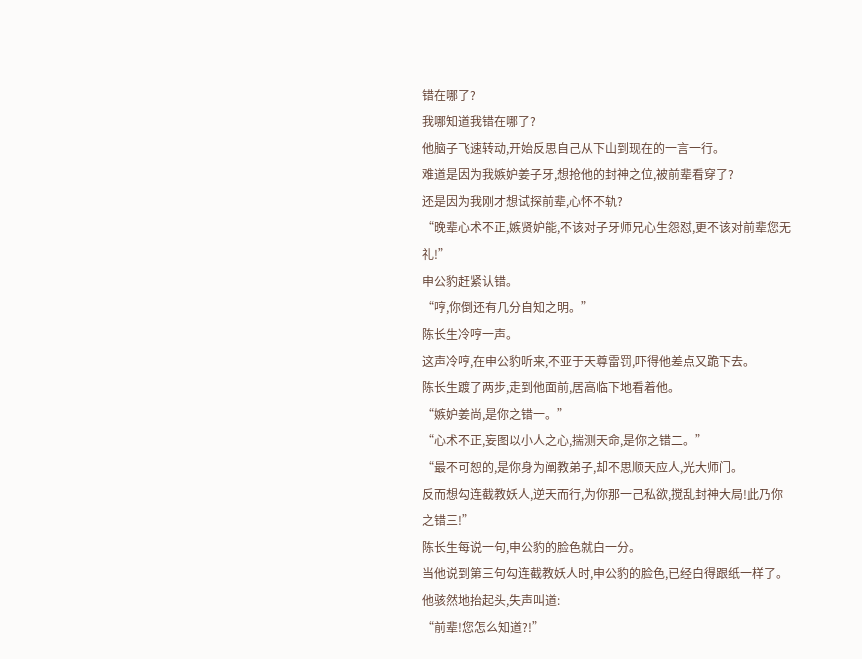错在哪了?
我哪知道我错在哪了?
他脑子飞速转动,开始反思自己从下山到现在的一言一行。
难道是因为我嫉妒姜子牙,想抢他的封神之位,被前辈看穿了?
还是因为我刚才想试探前辈,心怀不轨?
“晚辈心术不正,嫉贤妒能,不该对子牙师兄心生怨怼,更不该对前辈您无礼!”
申公豹赶紧认错。
“哼,你倒还有几分自知之明。”
陈长生冷哼一声。
这声冷哼,在申公豹听来,不亚于天尊雷罚,吓得他差点又跪下去。
陈长生踱了两步,走到他面前,居高临下地看着他。
“嫉妒姜尚,是你之错一。”
“心术不正,妄图以小人之心,揣测天命,是你之错二。”
“最不可恕的,是你身为阐教弟子,却不思顺天应人,光大师门。
反而想勾连截教妖人,逆天而行,为你那一己私欲,搅乱封神大局!此乃你之错三!”
陈长生每说一句,申公豹的脸色就白一分。
当他说到第三句勾连截教妖人时,申公豹的脸色,已经白得跟纸一样了。
他骇然地抬起头,失声叫道:
“前辈!您怎么知道?!”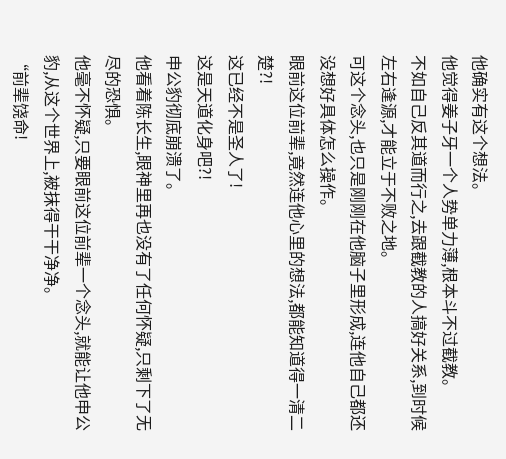他确实有这个想法。
他觉得姜子牙一个人势单力薄,根本斗不过截教。
不如自己反其道而行之,去跟截教的人搞好关系,到时候左右逢源,才能立于不败之地。
可这个念头,也只是刚刚在他脑子里形成,连他自己都还没想好具体怎么操作。
眼前这位前辈,竟然连他心里的想法,都能知道得一清二楚?!
这已经不是圣人了!
这是天道化身吧?!
申公豹彻底崩溃了。
他看着陈长生,眼神里再也没有了任何怀疑,只剩下了无尽的恐惧。
他毫不怀疑,只要眼前这位前辈一个念头,就能让他申公豹,从这个世界上,被抹得干干净净。
“前辈饶命!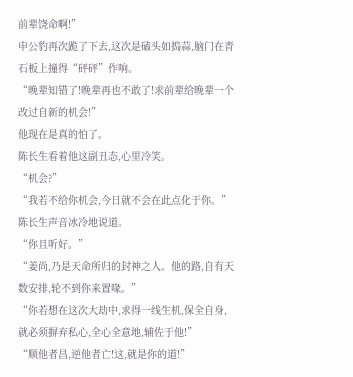前辈饶命啊!”
申公豹再次跪了下去,这次是磕头如捣蒜,脑门在青石板上撞得“砰砰”作响。
“晚辈知错了!晚辈再也不敢了!求前辈给晚辈一个改过自新的机会!”
他现在是真的怕了。
陈长生看着他这副丑态,心里冷笑。
“机会?”
“我若不给你机会,今日就不会在此点化于你。”
陈长生声音冰冷地说道。
“你且听好。”
“姜尚,乃是天命所归的封神之人。他的路,自有天数安排,轮不到你来置喙。”
“你若想在这次大劫中,求得一线生机,保全自身,就必须摒弃私心,全心全意地,辅佐于他!”
“顺他者昌,逆他者亡!这,就是你的道!”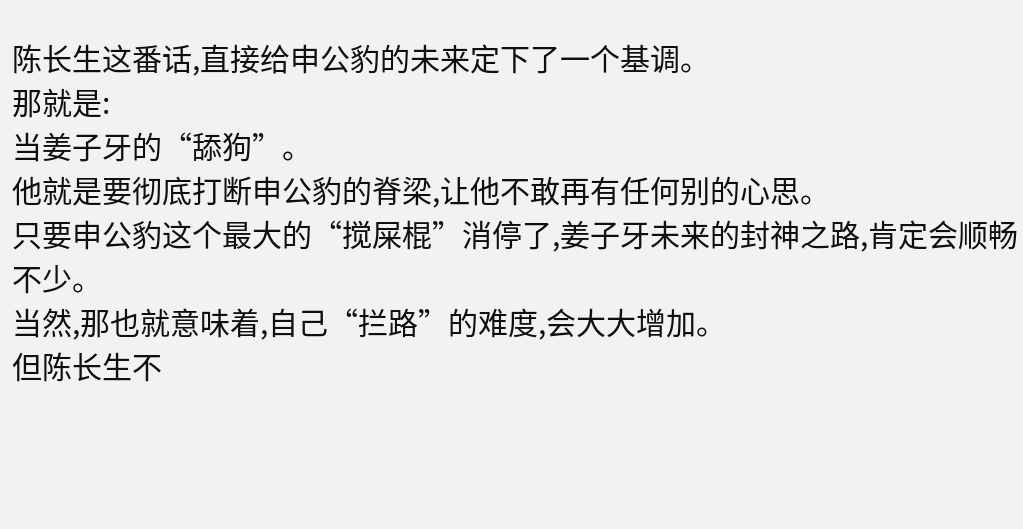陈长生这番话,直接给申公豹的未来定下了一个基调。
那就是:
当姜子牙的“舔狗”。
他就是要彻底打断申公豹的脊梁,让他不敢再有任何别的心思。
只要申公豹这个最大的“搅屎棍”消停了,姜子牙未来的封神之路,肯定会顺畅不少。
当然,那也就意味着,自己“拦路”的难度,会大大增加。
但陈长生不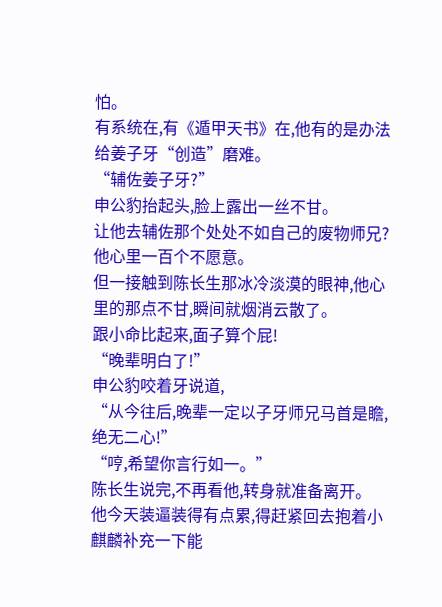怕。
有系统在,有《遁甲天书》在,他有的是办法给姜子牙“创造”磨难。
“辅佐姜子牙?”
申公豹抬起头,脸上露出一丝不甘。
让他去辅佐那个处处不如自己的废物师兄?
他心里一百个不愿意。
但一接触到陈长生那冰冷淡漠的眼神,他心里的那点不甘,瞬间就烟消云散了。
跟小命比起来,面子算个屁!
“晚辈明白了!”
申公豹咬着牙说道,
“从今往后,晚辈一定以子牙师兄马首是瞻,绝无二心!”
“哼,希望你言行如一。”
陈长生说完,不再看他,转身就准备离开。
他今天装逼装得有点累,得赶紧回去抱着小麒麟补充一下能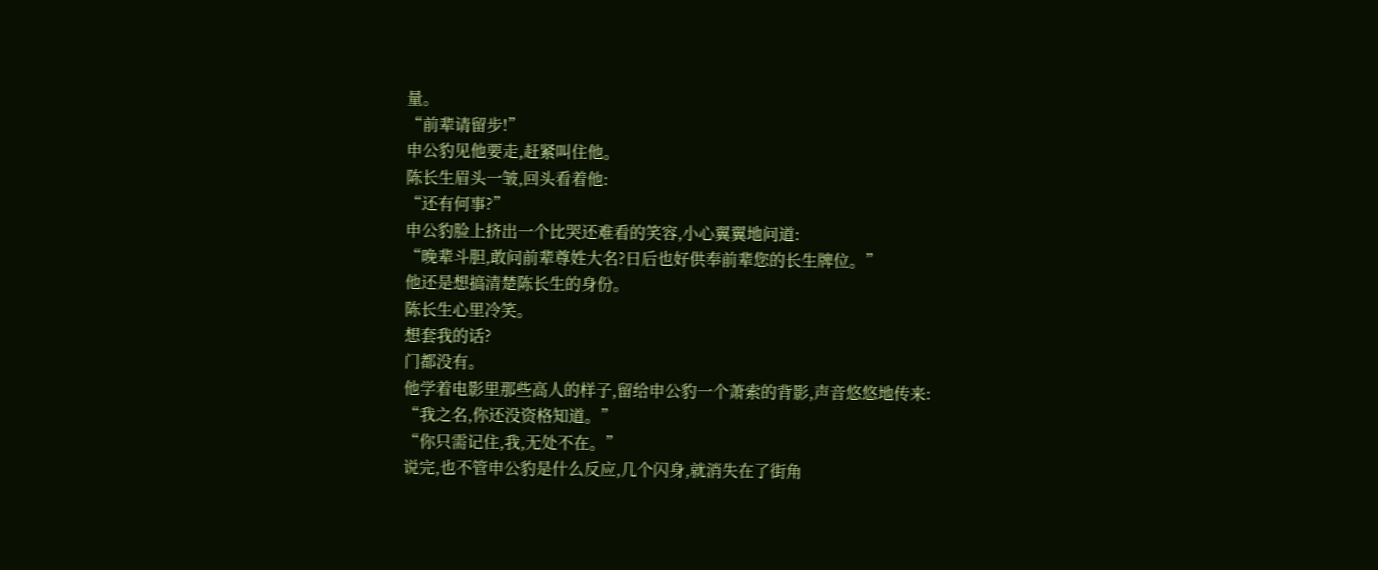量。
“前辈请留步!”
申公豹见他要走,赶紧叫住他。
陈长生眉头一皱,回头看着他:
“还有何事?”
申公豹脸上挤出一个比哭还难看的笑容,小心翼翼地问道:
“晚辈斗胆,敢问前辈尊姓大名?日后也好供奉前辈您的长生牌位。”
他还是想搞清楚陈长生的身份。
陈长生心里冷笑。
想套我的话?
门都没有。
他学着电影里那些高人的样子,留给申公豹一个萧索的背影,声音悠悠地传来:
“我之名,你还没资格知道。”
“你只需记住,我,无处不在。”
说完,也不管申公豹是什么反应,几个闪身,就消失在了街角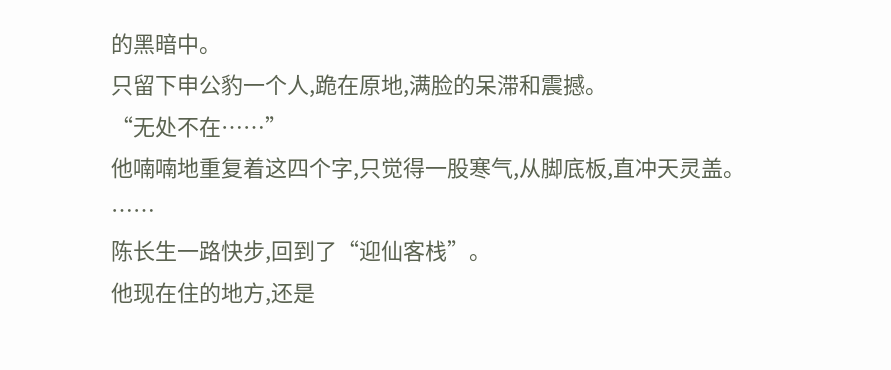的黑暗中。
只留下申公豹一个人,跪在原地,满脸的呆滞和震撼。
“无处不在……”
他喃喃地重复着这四个字,只觉得一股寒气,从脚底板,直冲天灵盖。
……
陈长生一路快步,回到了“迎仙客栈”。
他现在住的地方,还是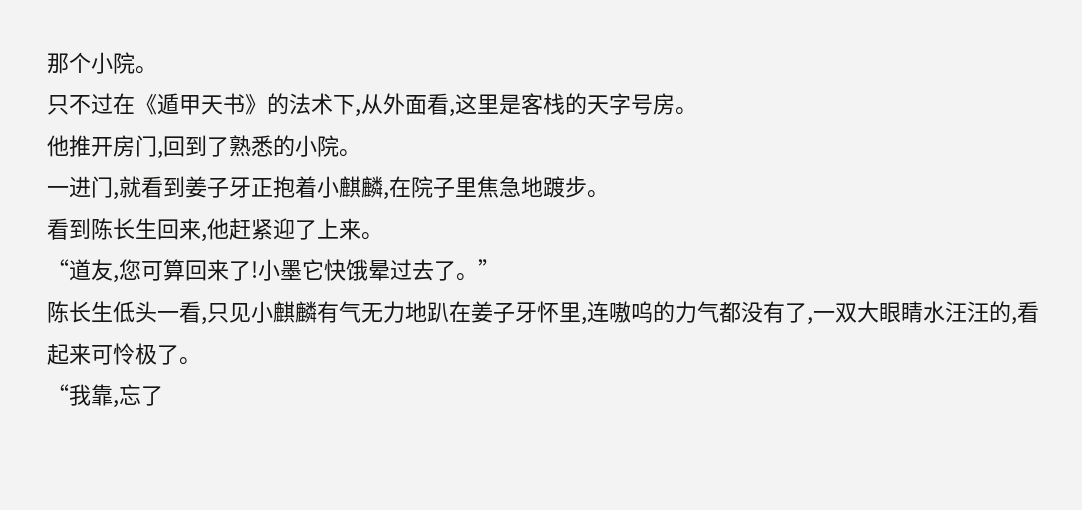那个小院。
只不过在《遁甲天书》的法术下,从外面看,这里是客栈的天字号房。
他推开房门,回到了熟悉的小院。
一进门,就看到姜子牙正抱着小麒麟,在院子里焦急地踱步。
看到陈长生回来,他赶紧迎了上来。
“道友,您可算回来了!小墨它快饿晕过去了。”
陈长生低头一看,只见小麒麟有气无力地趴在姜子牙怀里,连嗷呜的力气都没有了,一双大眼睛水汪汪的,看起来可怜极了。
“我靠,忘了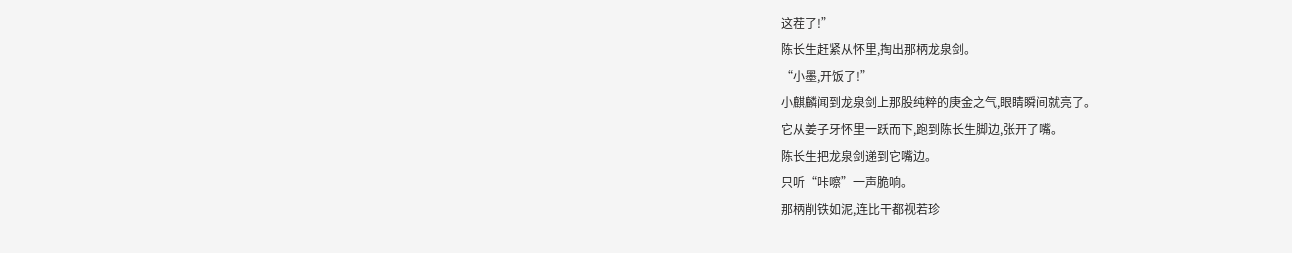这茬了!”
陈长生赶紧从怀里,掏出那柄龙泉剑。
“小墨,开饭了!”
小麒麟闻到龙泉剑上那股纯粹的庚金之气,眼睛瞬间就亮了。
它从姜子牙怀里一跃而下,跑到陈长生脚边,张开了嘴。
陈长生把龙泉剑递到它嘴边。
只听“咔嚓”一声脆响。
那柄削铁如泥,连比干都视若珍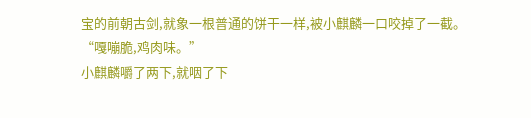宝的前朝古剑,就象一根普通的饼干一样,被小麒麟一口咬掉了一截。
“嘎嘣脆,鸡肉味。”
小麒麟嚼了两下,就咽了下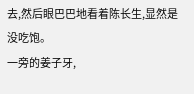去,然后眼巴巴地看着陈长生,显然是没吃饱。
一旁的姜子牙,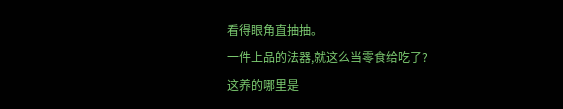看得眼角直抽抽。
一件上品的法器,就这么当零食给吃了?
这养的哪里是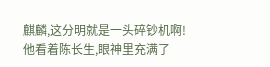麒麟,这分明就是一头碎钞机啊!
他看着陈长生,眼神里充满了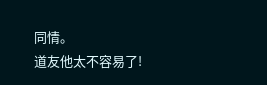同情。
道友他太不容易了!